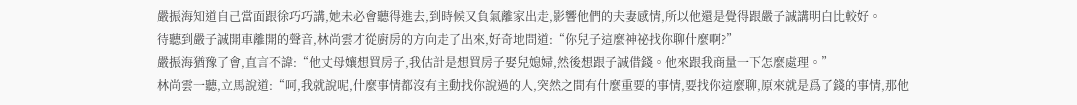嚴振海知道自己當面跟徐巧巧講,她未必會聽得進去,到時候又負氣離家出走,影響他們的夫妻感情,所以他還是覺得跟嚴子誠講明白比較好。
待聽到嚴子誠開車離開的聲音,林尚雲才從廚房的方向走了出來,好奇地問道:“你兒子這麼神祕找你聊什麼啊?”
嚴振海猶豫了會,直言不諱:“他丈母孃想買房子,我估計是想買房子娶兒媳婦,然後想跟子誠借錢。他來跟我商量一下怎麼處理。”
林尚雲一聽,立馬說道:“呵,我就說呢,什麼事情都沒有主動找你說過的人,突然之間有什麼重要的事情,要找你這麼聊,原來就是爲了錢的事情,那他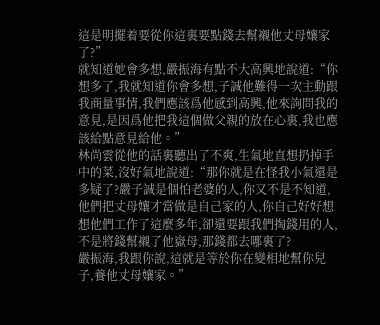這是明擺着要從你這裏要點錢去幫襯他丈母孃家了?”
就知道她會多想,嚴振海有點不大高興地說道:“你想多了,我就知道你會多想,子誠他難得一次主動跟我商量事情,我們應該爲他感到高興,他來詢問我的意見,是因爲他把我這個做父親的放在心裏,我也應該給點意見給他。”
林尚雲從他的話裏聽出了不爽,生氣地直想扔掉手中的菜,沒好氣地說道:“那你就是在怪我小氣還是多疑了?嚴子誠是個怕老婆的人,你又不是不知道,他們把丈母孃才當做是自己家的人,你自己好好想想他們工作了這麼多年,卻還要跟我們掏錢用的人,不是將錢幫襯了他嶽母,那錢都去哪裏了?
嚴振海,我跟你說,這就是等於你在變相地幫你兒子,養他丈母孃家。”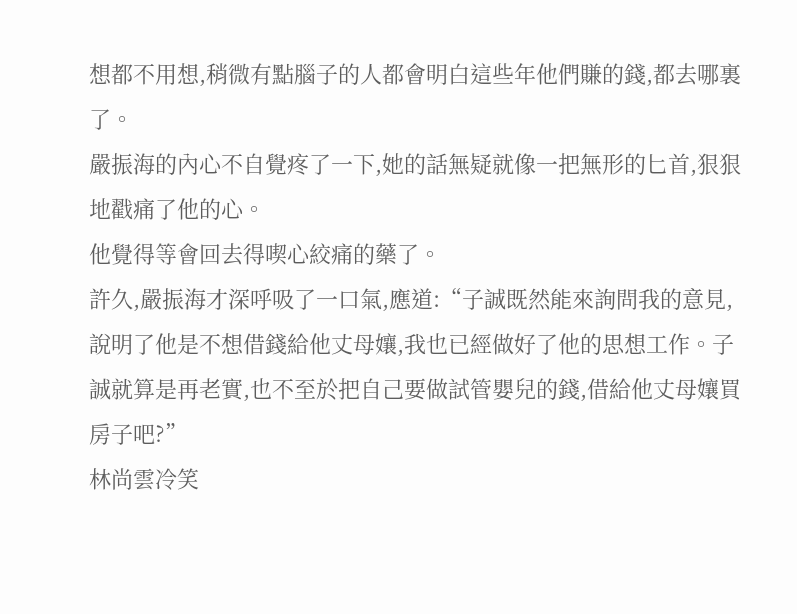想都不用想,稍微有點腦子的人都會明白這些年他們賺的錢,都去哪裏了。
嚴振海的內心不自覺疼了一下,她的話無疑就像一把無形的匕首,狠狠地戳痛了他的心。
他覺得等會回去得喫心絞痛的藥了。
許久,嚴振海才深呼吸了一口氣,應道:“子誠既然能來詢問我的意見,說明了他是不想借錢給他丈母孃,我也已經做好了他的思想工作。子誠就算是再老實,也不至於把自己要做試管嬰兒的錢,借給他丈母孃買房子吧?”
林尚雲冷笑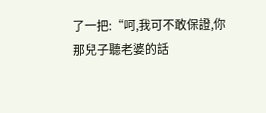了一把:“呵,我可不敢保證,你那兒子聽老婆的話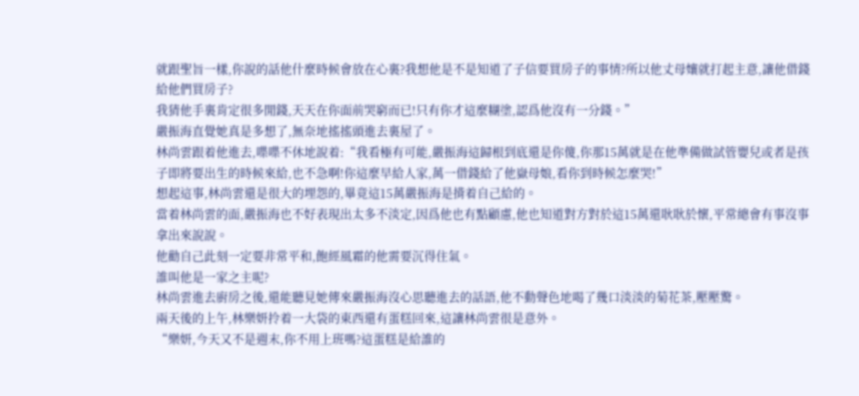就跟聖旨一樣,你說的話他什麼時候會放在心裏?我想他是不是知道了子信要買房子的事情?所以他丈母孃就打起主意,讓他借錢給他們買房子?
我猜他手裏肯定很多閒錢,天天在你面前哭窮而已!只有你才這麼糊塗,認爲他沒有一分錢。”
嚴振海直覺她真是多想了,無奈地搖搖頭進去裏屋了。
林尚雲跟着他進去,喋喋不休地說着:“我看極有可能,嚴振海這歸根到底還是你傻,你那15萬就是在他準備做試管嬰兒或者是孩子即將要出生的時候來給,也不急啊!你這麼早給人家,萬一借錢給了他嶽母娘,看你到時候怎麼哭!”
想起這事,林尚雲還是很大的埋怨的,畢竟這15萬嚴振海是揹着自己給的。
當着林尚雲的面,嚴振海也不好表現出太多不淡定,因爲他也有點顧慮,他也知道對方對於這15萬還耿耿於懷,平常總會有事沒事拿出來說說。
他勸自己此刻一定要非常平和,飽經風霜的他需要沉得住氣。
誰叫他是一家之主呢?
林尚雲進去廚房之後,還能聽見她傳來嚴振海沒心思聽進去的話語,他不動聲色地喝了幾口淡淡的菊花茶,壓壓驚。
兩天後的上午,林樂妍拎着一大袋的東西還有蛋糕回來,這讓林尚雲很是意外。
“樂妍,今天又不是週末,你不用上班嗎?這蛋糕是給誰的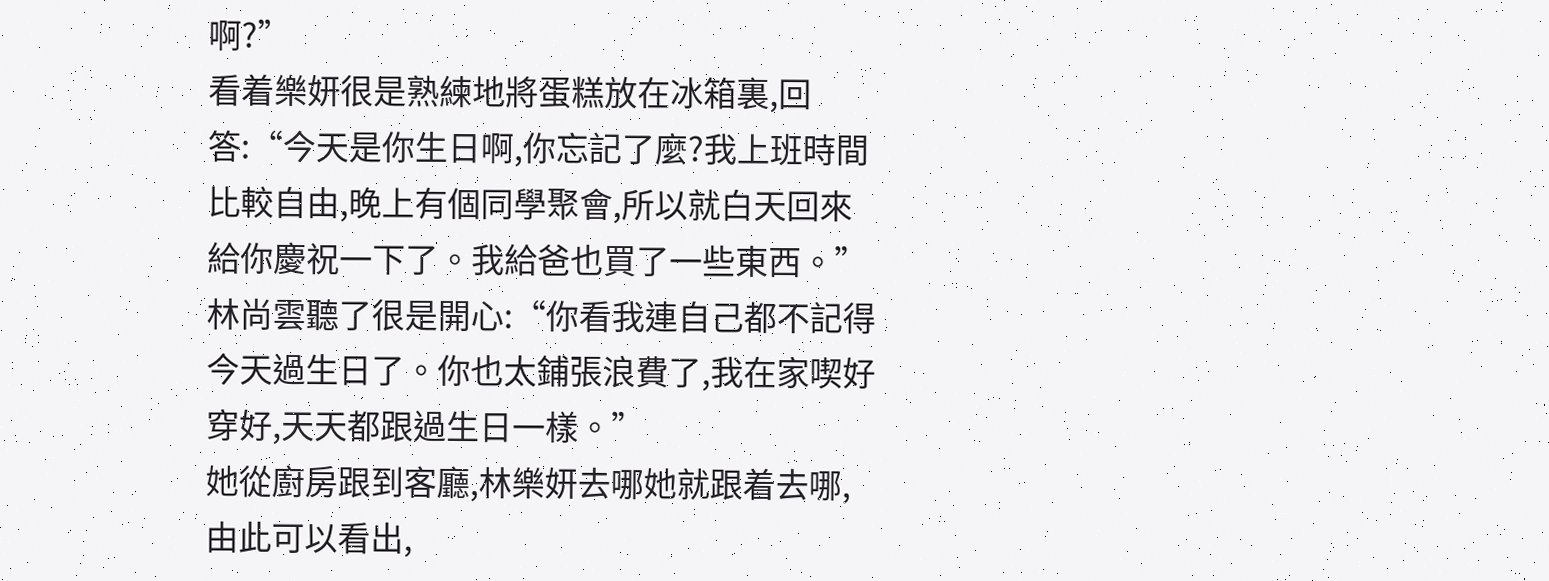啊?”
看着樂妍很是熟練地將蛋糕放在冰箱裏,回答:“今天是你生日啊,你忘記了麼?我上班時間比較自由,晚上有個同學聚會,所以就白天回來給你慶祝一下了。我給爸也買了一些東西。”
林尚雲聽了很是開心:“你看我連自己都不記得今天過生日了。你也太鋪張浪費了,我在家喫好穿好,天天都跟過生日一樣。”
她從廚房跟到客廳,林樂妍去哪她就跟着去哪,由此可以看出,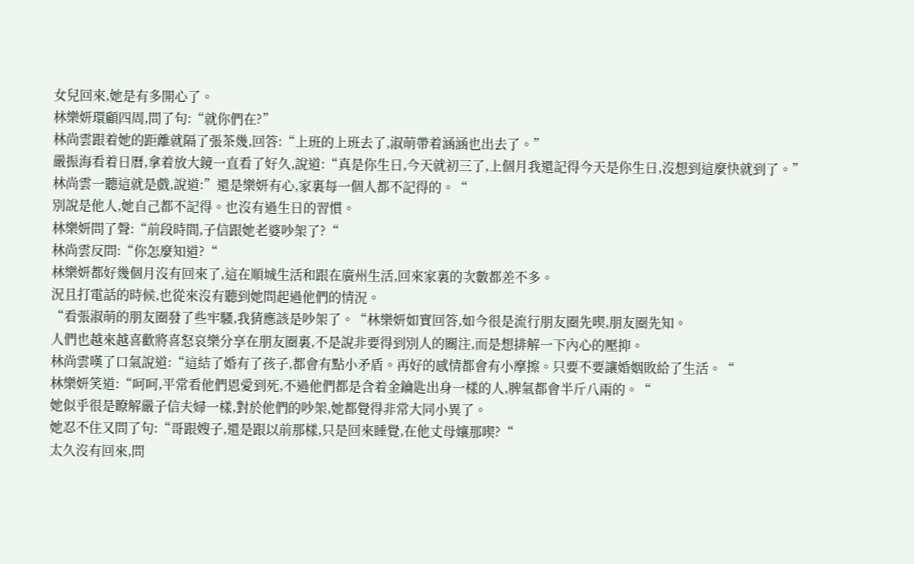女兒回來,她是有多開心了。
林樂妍環顧四周,問了句:“就你們在?”
林尚雲跟着她的距離就隔了張茶幾,回答:“上班的上班去了,淑萌帶着涵涵也出去了。”
嚴振海看着日曆,拿着放大鏡一直看了好久,說道:“真是你生日,今天就初三了,上個月我還記得今天是你生日,沒想到這麼快就到了。”
林尚雲一聽這就是戲,說道:”還是樂妍有心,家裏每一個人都不記得的。“
別說是他人,她自己都不記得。也沒有過生日的習慣。
林樂妍問了聲:“前段時間,子信跟她老婆吵架了?“
林尚雲反問:“你怎麼知道?“
林樂妍都好幾個月沒有回來了,這在順城生活和跟在廣州生活,回來家裏的次數都差不多。
況且打電話的時候,也從來沒有聽到她問起過他們的情況。
“看張淑萌的朋友圈發了些牢騷,我猜應該是吵架了。“林樂妍如實回答,如今很是流行朋友圈先喫,朋友圈先知。
人們也越來越喜歡將喜怒哀樂分享在朋友圈裏,不是說非要得到別人的關注,而是想排解一下內心的壓抑。
林尚雲嘆了口氣說道:“這結了婚有了孩子,都會有點小矛盾。再好的感情都會有小摩擦。只要不要讓婚姻敗給了生活。“
林樂妍笑道:“呵呵,平常看他們恩愛到死,不過他們都是含着金鑰匙出身一樣的人,脾氣都會半斤八兩的。“
她似乎很是瞭解嚴子信夫婦一樣,對於他們的吵架,她都覺得非常大同小異了。
她忍不住又問了句:“哥跟嫂子,還是跟以前那樣,只是回來睡覺,在他丈母孃那喫?“
太久沒有回來,問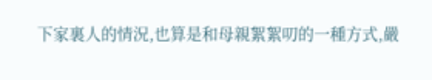下家裏人的情況,也算是和母親絮絮叨的一種方式,嚴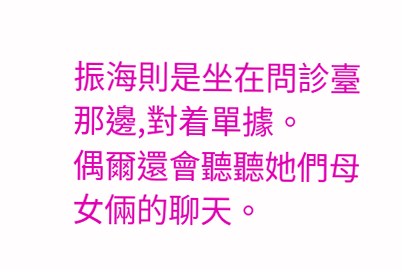振海則是坐在問診臺那邊,對着單據。
偶爾還會聽聽她們母女倆的聊天。